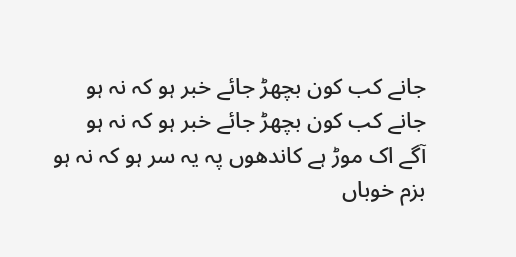جانے کب کون بچھڑ جائے خبر ہو کہ نہ ہو
جانے کب کون بچھڑ جائے خبر ہو کہ نہ ہو
آگے اک موڑ ہے کاندھوں پہ یہ سر ہو کہ نہ ہو
بزم خوباں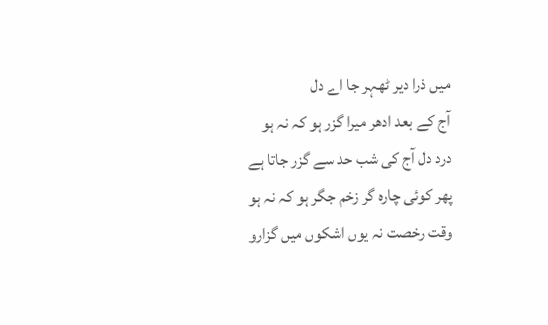میں ذرا دیر ٹھہر جا اے دل
آج کے بعد ادھر میرا گزر ہو کہ نہ ہو
درد دل آج کی شب حد سے گزر جاتا ہے
پھر کوئی چارہ گر زخم جگر ہو کہ نہ ہو
وقت رخصت نہ یوں اشکوں میں گزارو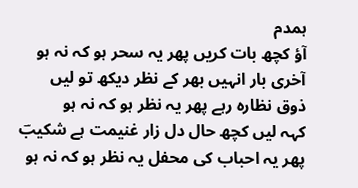ہمدم
آؤ کچھ بات کریں پھر یہ سحر ہو کہ نہ ہو
آخری بار انہیں بھر کے نظر دیکھ تو لیں
ذوق نظارہ رہے پھر یہ نظر ہو کہ نہ ہو
کہہ لیں کچھ حال دل زار غنیمت ہے شکیبؔ
پھر یہ احباب کی محفل یہ نظر ہو کہ نہ ہو